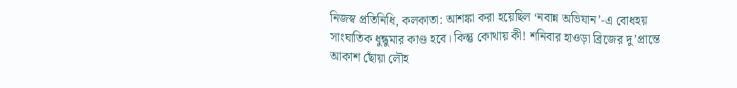নিজস্ব প্রতিনিধি, কলকাতা: আশঙ্কা করা হয়েছিল ‘নবান্ন অভিযান’-এ বোধহয় সাংঘাতিক ধুন্ধুমার কাণ্ড হবে। কিন্তু কোথায় কী! শনিবার হাওড়া ব্রিজের দু’প্রান্তে আকাশ ছোঁয়া লৌহ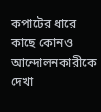কপাটের ধারে কাছে কোনও আন্দোলনকারীকে দেখা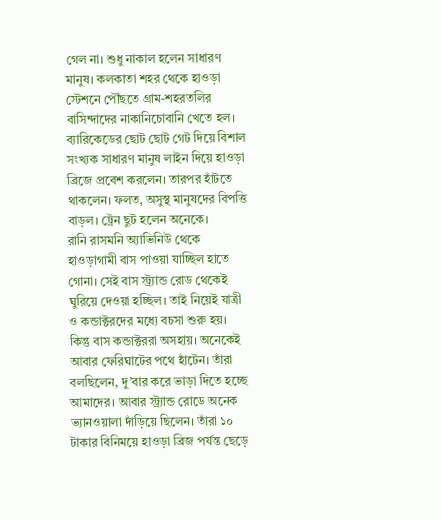গেল না। শুধু নাকাল হলেন সাধারণ মানুষ। কলকাতা শহর থেকে হাওড়া স্টেশনে পৌঁছতে গ্রাম-শহরতলির বাসিন্দাদের নাকানিচোবানি খেতে হল। ব্যারিকেডের ছোট ছোট গেট দিয়ে বিশাল সংখ্যক সাধারণ মানুষ লাইন দিয়ে হাওড়া ব্রিজে প্রবেশ করলেন। তারপর হাঁটতে থাকলেন। ফলত, অসুস্থ মানুষদের বিপত্তি বাড়ল। ট্রেন ছুট হলেন অনেকে।
রানি রাসমনি অ্যাভিনিউ থেকে হাওড়াগামী বাস পাওয়া যাচ্ছিল হাতে গোনা। সেই বাস স্ট্র্যান্ড রোড থেকেই ঘুরিয়ে দেওয়া হচ্ছিল। তাই নিয়েই যাত্রী ও কন্ডাক্টরদের মধ্যে বচসা শুরু হয়। কিন্তু বাস কন্ডাক্টররা অসহায়। অনেকেই আবার ফেরিঘাটের পথে হাঁটেন। তাঁরা বলছিলেন, দু’বার করে ভাড়া দিতে হচ্ছে আমাদের। আবার স্ট্র্যান্ড রোডে অনেক ভ্যানওয়ালা দাঁড়িয়ে ছিলেন। তাঁরা ১০ টাকার বিনিময়ে হাওড়া ব্রিজ পর্যন্ত ছেড়ে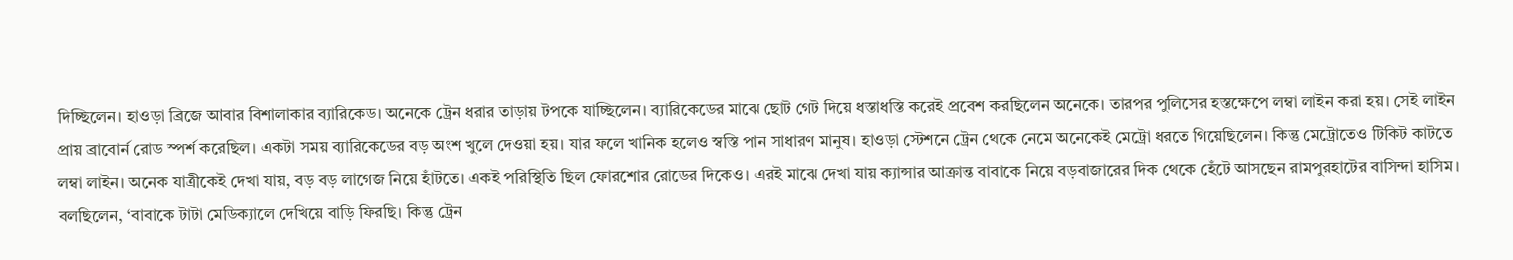দিচ্ছিলেন। হাওড়া ব্রিজে আবার বিশালাকার ব্যারিকেড। অনেকে ট্রেন ধরার তাড়ায় টপকে যাচ্ছিলেন। ব্যারিকেডের মাঝে ছোট গেট দিয়ে ধস্তাধস্তি করেই প্রবেশ করছিলেন অনেকে। তারপর পুলিসের হস্তক্ষেপে লম্বা লাইন করা হয়। সেই লাইন প্রায় ব্রাবোর্ন রোড স্পর্শ করেছিল। একটা সময় ব্যারিকেডের বড় অংশ খুলে দেওয়া হয়। যার ফলে খানিক হলেও স্বস্তি পান সাধারণ মানুষ। হাওড়া স্টেশনে ট্রেন থেকে নেমে অনেকেই মেট্রো ধরতে গিয়েছিলেন। কিন্তু মেট্রোতেও টিকিট কাটতে লম্বা লাইন। অনেক যাত্রীকেই দেখা যায়, বড় বড় লাগেজ নিয়ে হাঁটতে। একই পরিস্থিতি ছিল ফোরশোর রোডের দিকেও। এরই মাঝে দেখা যায় ক্যান্সার আক্রান্ত বাবাকে নিয়ে বড়বাজারের দিক থেকে হেঁটে আসছেন রামপুরহাটের বাসিন্দা হাসিম। বলছিলেন, ‘বাবাকে টাটা মেডিক্যালে দেখিয়ে বাড়ি ফিরছি। কিন্তু ট্রেন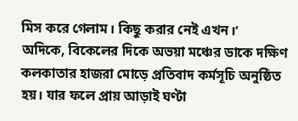মিস করে গেলাম। কিছু করার নেই এখন।’
অদিকে, বিকেলের দিকে অভয়া মঞ্চের ডাকে দক্ষিণ কলকাতার হাজরা মোড়ে প্রতিবাদ কর্মসূচি অনুষ্ঠিত হয়। যার ফলে প্রায় আড়াই ঘণ্টা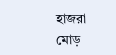হাজরা মোড়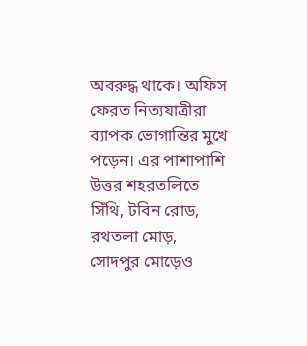অবরুদ্ধ থাকে। অফিস ফেরত নিত্যযাত্রীরা ব্যাপক ভোগান্তির মুখে পড়েন। এর পাশাপাশি উত্তর শহরতলিতে সিঁথি, টবিন রোড, রথতলা মোড়, সোদপুর মোড়েও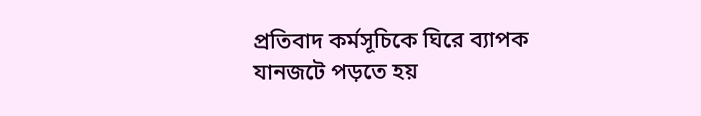প্রতিবাদ কর্মসূচিকে ঘিরে ব্যাপক যানজটে পড়তে হয়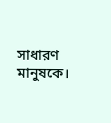সাধারণ মানুষকে।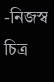-নিজস্ব চিত্র